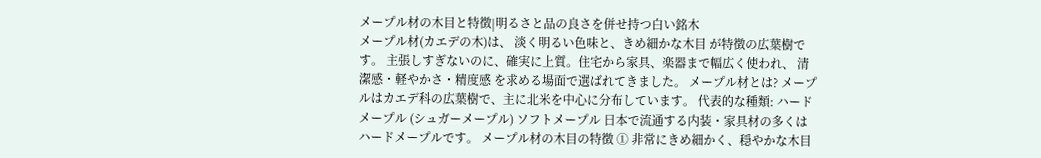メープル材の木目と特徴|明るさと品の良さを併せ持つ白い銘木
メープル材(カエデの木)は、 淡く明るい色味と、きめ細かな木目 が特徴の広葉樹です。 主張しすぎないのに、確実に上質。住宅から家具、楽器まで幅広く使われ、 清潔感・軽やかさ・精度感 を求める場面で選ばれてきました。 メープル材とは? メープルはカエデ科の広葉樹で、主に北米を中心に分布しています。 代表的な種類: ハードメープル (シュガーメープル) ソフトメープル 日本で流通する内装・家具材の多くはハードメープルです。 メープル材の木目の特徴 ① 非常にきめ細かく、穏やかな木目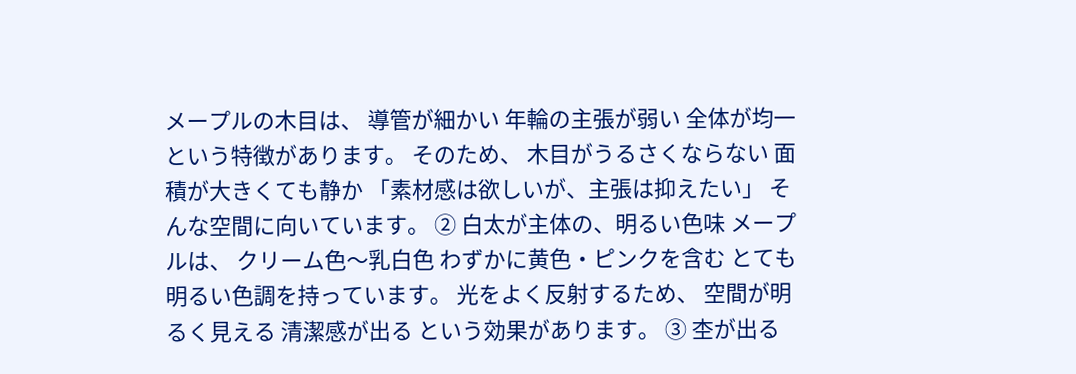メープルの木目は、 導管が細かい 年輪の主張が弱い 全体が均一 という特徴があります。 そのため、 木目がうるさくならない 面積が大きくても静か 「素材感は欲しいが、主張は抑えたい」 そんな空間に向いています。 ② 白太が主体の、明るい色味 メープルは、 クリーム色〜乳白色 わずかに黄色・ピンクを含む とても明るい色調を持っています。 光をよく反射するため、 空間が明るく見える 清潔感が出る という効果があります。 ③ 杢が出る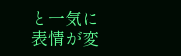と一気に表情が変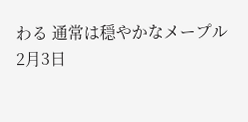わる 通常は穏やかなメープル
2月3日